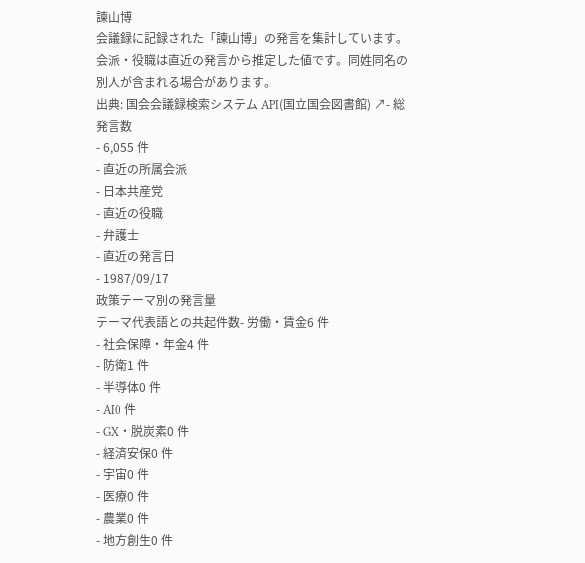諫山博
会議録に記録された「諫山博」の発言を集計しています。会派・役職は直近の発言から推定した値です。同姓同名の別人が含まれる場合があります。
出典: 国会会議録検索システム API(国立国会図書館) ↗- 総発言数
- 6,055 件
- 直近の所属会派
- 日本共産党
- 直近の役職
- 弁護士
- 直近の発言日
- 1987/09/17
政策テーマ別の発言量
テーマ代表語との共起件数- 労働・賃金6 件
- 社会保障・年金4 件
- 防衛1 件
- 半導体0 件
- AI0 件
- GX・脱炭素0 件
- 経済安保0 件
- 宇宙0 件
- 医療0 件
- 農業0 件
- 地方創生0 件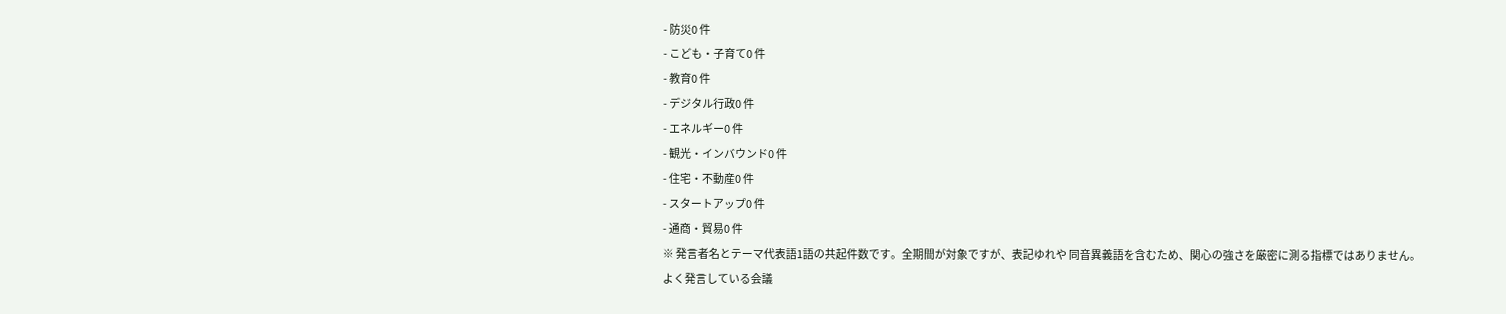- 防災0 件
- こども・子育て0 件
- 教育0 件
- デジタル行政0 件
- エネルギー0 件
- 観光・インバウンド0 件
- 住宅・不動産0 件
- スタートアップ0 件
- 通商・貿易0 件
※ 発言者名とテーマ代表語1語の共起件数です。全期間が対象ですが、表記ゆれや 同音異義語を含むため、関心の強さを厳密に測る指標ではありません。
よく発言している会議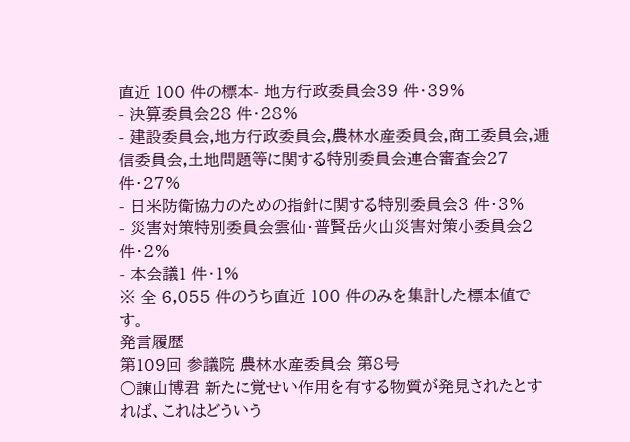直近 100 件の標本- 地方行政委員会39 件・39%
- 決算委員会28 件・28%
- 建設委員会,地方行政委員会,農林水産委員会,商工委員会,逓信委員会,土地問題等に関する特別委員会連合審査会27 件・27%
- 日米防衛協力のための指針に関する特別委員会3 件・3%
- 災害対策特別委員会雲仙・普賢岳火山災害対策小委員会2 件・2%
- 本会議1 件・1%
※ 全 6,055 件のうち直近 100 件のみを集計した標本値です。
発言履歴
第109回 参議院 農林水産委員会 第8号
○諫山博君 新たに覚せい作用を有する物質が発見されたとすれば、これはどういう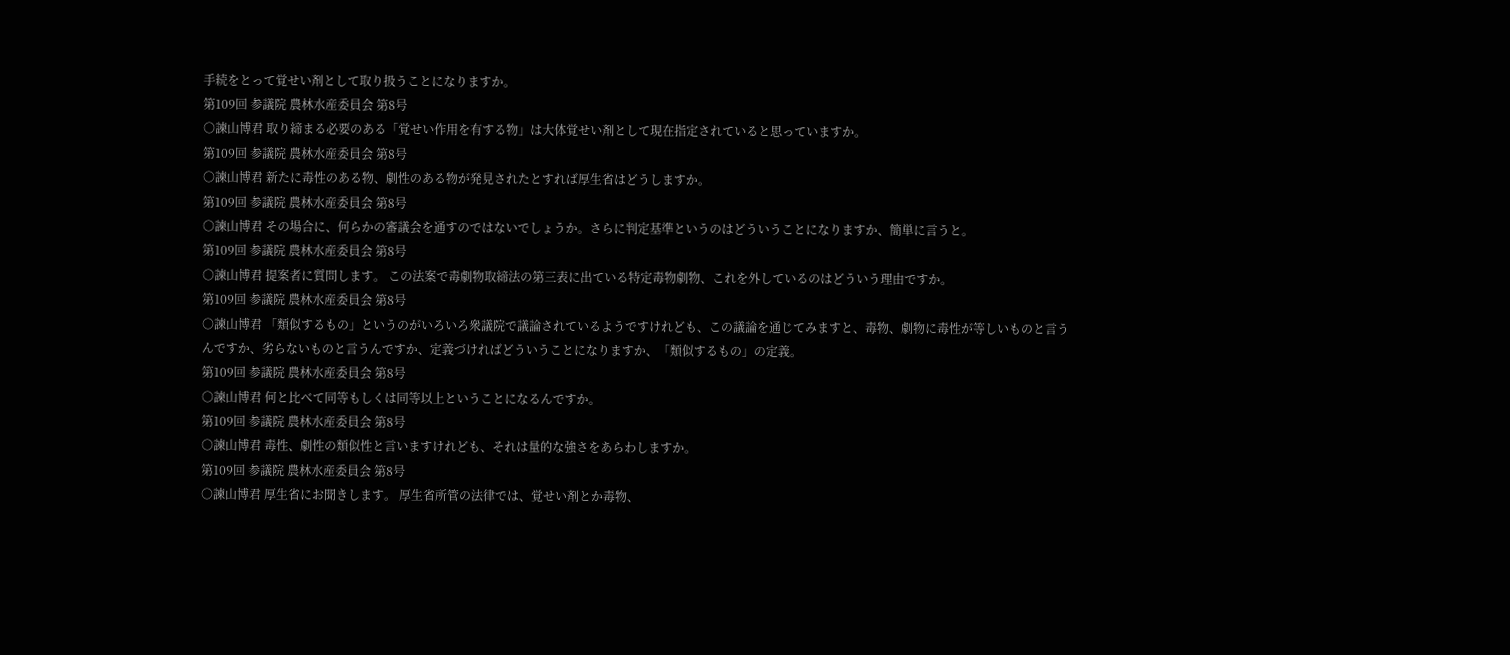手続をとって覚せい剤として取り扱うことになりますか。
第109回 参議院 農林水産委員会 第8号
○諫山博君 取り締まる必要のある「覚せい作用を有する物」は大体覚せい剤として現在指定されていると思っていますか。
第109回 参議院 農林水産委員会 第8号
○諫山博君 新たに毒性のある物、劇性のある物が発見されたとすれば厚生省はどうしますか。
第109回 参議院 農林水産委員会 第8号
○諫山博君 その場合に、何らかの審議会を通すのではないでしょうか。さらに判定基準というのはどういうことになりますか、簡単に言うと。
第109回 参議院 農林水産委員会 第8号
○諫山博君 提案者に質問します。 この法案で毒劇物取締法の第三表に出ている特定毒物劇物、これを外しているのはどういう理由ですか。
第109回 参議院 農林水産委員会 第8号
○諫山博君 「類似するもの」というのがいろいろ衆議院で議論されているようですけれども、この議論を通じてみますと、毒物、劇物に毒性が等しいものと言うんですか、劣らないものと言うんですか、定義づければどういうことになりますか、「類似するもの」の定義。
第109回 参議院 農林水産委員会 第8号
○諫山博君 何と比べて同等もしくは同等以上ということになるんですか。
第109回 参議院 農林水産委員会 第8号
○諫山博君 毒性、劇性の類似性と言いますけれども、それは量的な強さをあらわしますか。
第109回 参議院 農林水産委員会 第8号
○諫山博君 厚生省にお聞きします。 厚生省所管の法律では、覚せい剤とか毒物、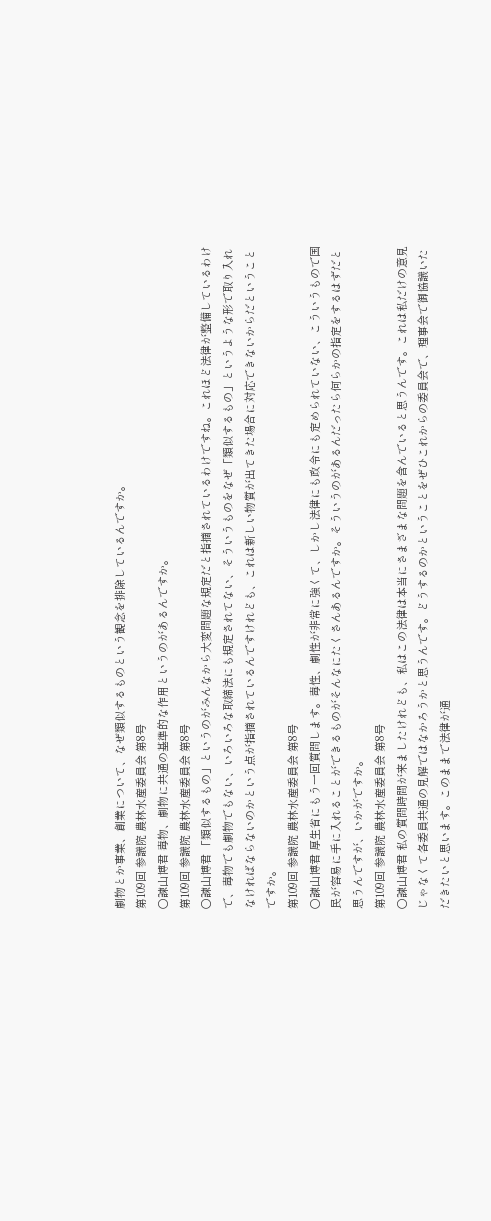劇物とか事業、創業について、なぜ類似するものという観念を排除しているんですか。
第109回 参議院 農林水産委員会 第8号
○諫山博君 毒物、劇物に共通の基準的な作用というのがあるんですか。
第109回 参議院 農林水産委員会 第8号
○諫山博君 「類似するもの」というのがみんなから大変問題な規定だと指摘されているわけですね。これほど法律が整備しているわけで、毒物でも劇物でもない、いろいろな取締法にも規定されてない、そういうものをなぜ「類似するもの」というような形で取り入れなければならないのかという点が指摘されているんですけれども、これは新しい物質が出てきた場合に対応できないからだということですか。
第109回 参議院 農林水産委員会 第8号
○諫山博君 厚生省にもう一回質問します。毒性、劇性が非常に強くて、しかし法律にも政令にも定められていない、こういうもので国民が容易に手に入れることができるものがそんなにたくさんあるんですか。そういうのがあるんだったら何らかの指定をするはずだと思うんですが、いかがですか。
第109回 参議院 農林水産委員会 第8号
○諫山博君 私の質問時間が来ましたけれども、私はこの法律は本当にさまざまな問題を含んでいると思うんです。これは私だけの意見じゃなくて各委員共通の見解ではなかろうかと思うんです。どうするのかということをぜひこれからの委員会で、理事会で御協議いただきたいと思います。このままで法律が通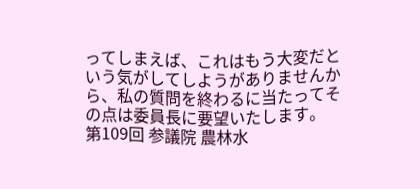ってしまえば、これはもう大変だという気がしてしようがありませんから、私の質問を終わるに当たってその点は委員長に要望いたします。
第109回 参議院 農林水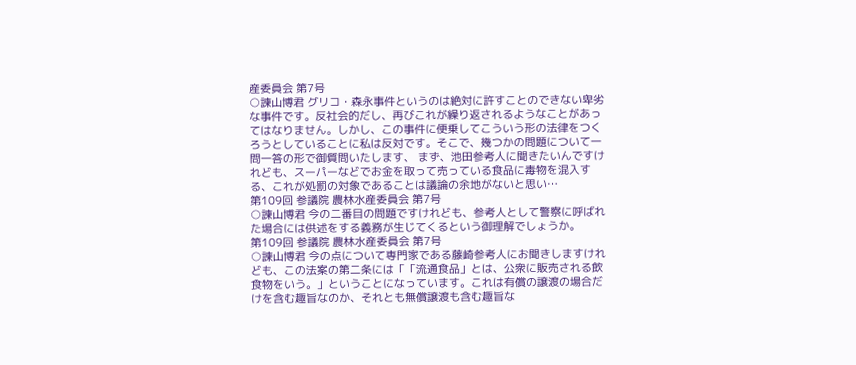産委員会 第7号
○諫山博君 グリコ・森永事件というのは絶対に許すことのできない卑劣な事件です。反社会的だし、再びこれが繰り返されるようなことがあってはなりません。しかし、この事件に便乗してこういう形の法律をつくろうとしていることに私は反対です。そこで、幾つかの問題について一問一答の形で御質問いたします、 まず、池田参考人に聞きたいんですけれども、スーパーなどでお金を取って売っている食品に毒物を混入する、これが処罰の対象であることは議論の余地がないと思い…
第109回 参議院 農林水産委員会 第7号
○諫山博君 今の二番目の問題ですけれども、参考人として警察に呼ばれた場合には供述をする義務が生じてくるという御理解でしょうか。
第109回 参議院 農林水産委員会 第7号
○諫山博君 今の点について専門家である藤崎参考人にお聞きしますけれども、この法案の第二条には「「流通食品」とは、公衆に販売される飲食物をいう。」ということになっています。これは有償の譲渡の場合だけを含む趣旨なのか、それとも無償譲渡も含む趣旨な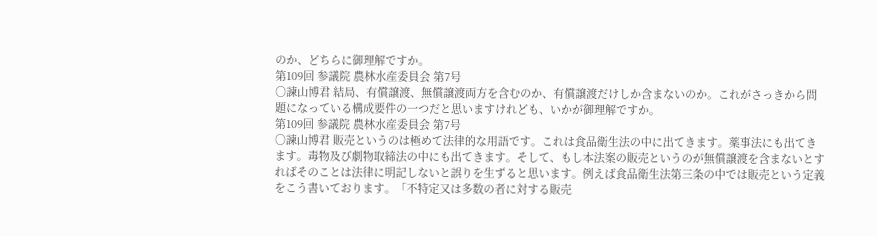のか、どちらに御理解ですか。
第109回 参議院 農林水産委員会 第7号
○諫山博君 結局、有償譲渡、無償譲渡両方を含むのか、有償譲渡だけしか含まないのか。これがさっきから問題になっている構成要件の一つだと思いますけれども、いかが御理解ですか。
第109回 参議院 農林水産委員会 第7号
○諫山博君 販売というのは極めて法律的な用語です。これは食品衛生法の中に出てきます。薬事法にも出てきます。毒物及び劇物取締法の中にも出てきます。そして、もし本法案の販売というのが無償譲渡を含まないとすればそのことは法律に明記しないと誤りを生ずると思います。例えば食品衛生法第三条の中では販売という定義をこう書いております。「不特定又は多数の者に対する販売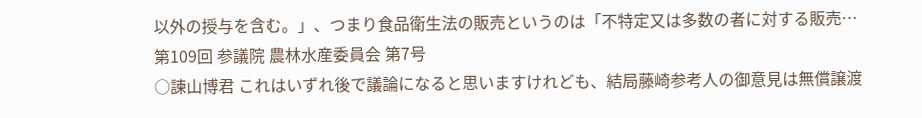以外の授与を含む。」、つまり食品衛生法の販売というのは「不特定又は多数の者に対する販売…
第109回 参議院 農林水産委員会 第7号
○諫山博君 これはいずれ後で議論になると思いますけれども、結局藤崎参考人の御意見は無償譲渡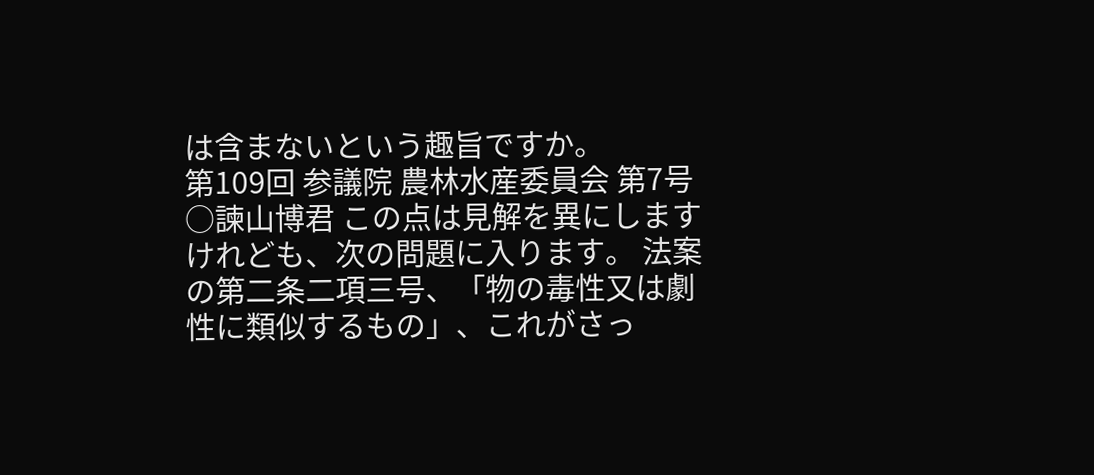は含まないという趣旨ですか。
第109回 参議院 農林水産委員会 第7号
○諫山博君 この点は見解を異にしますけれども、次の問題に入ります。 法案の第二条二項三号、「物の毒性又は劇性に類似するもの」、これがさっ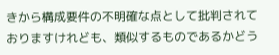きから構成要件の不明確な点として批判されておりますけれども、類似するものであるかどう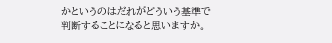かというのはだれがどういう基準で判断することになると思いますか。